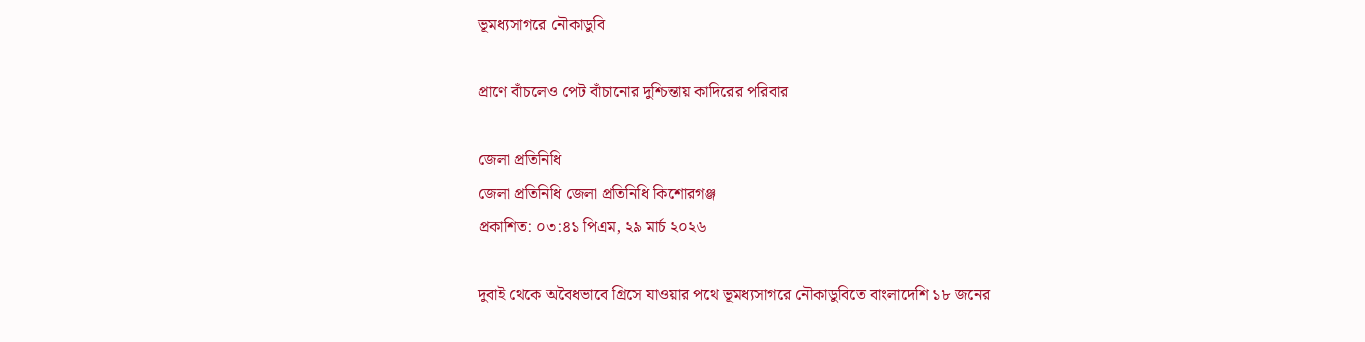ভূমধ্যসাগরে নৌকাডুবি

প্রাণে বাঁচলেও পেট বাঁচানোর দুশ্চিন্তায় কাদিরের পরিবার

জেলা প্রতিনিধি
জেলা প্রতিনিধি জেলা প্রতিনিধি কিশোরগঞ্জ
প্রকাশিত: ০৩:৪১ পিএম, ২৯ মার্চ ২০২৬

দুবাই থেকে অবৈধভাবে গ্রিসে যাওয়ার পথে ভূমধ্যসাগরে নৌকাডুবিতে বাংলাদেশি ১৮ জনের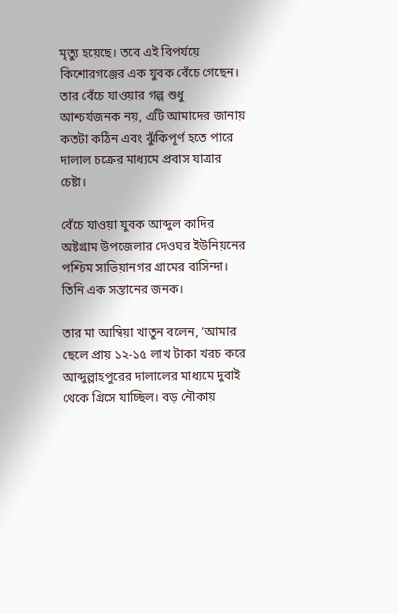মৃত্যু হয়েছে। তবে এই বিপর্যয়ে কিশোরগঞ্জের এক যুবক বেঁচে গেছেন। তার বেঁচে যাওয়ার গল্প শুধু আশ্চর্যজনক নয়, এটি আমাদের জানায় কতটা কঠিন এবং ঝুঁকিপূর্ণ হতে পারে দালাল চক্রের মাধ্যমে প্রবাস যাত্রার চেষ্টা।

বেঁচে যাওয়া যুবক আব্দুল কাদির অষ্টগ্রাম উপজেলার দেওঘর ইউনিয়নের পশ্চিম সাভিয়ানগর গ্রামের বাসিন্দা। তিনি এক সন্তানের জনক।

তার মা আম্বিয়া খাতুন বলেন, ‘আমার ছেলে প্রায় ১২-১৫ লাখ টাকা খরচ করে আব্দুল্লাহপুরের দালালের মাধ্যমে দুবাই থেকে গ্রিসে যাচ্ছিল। বড় নৌকায়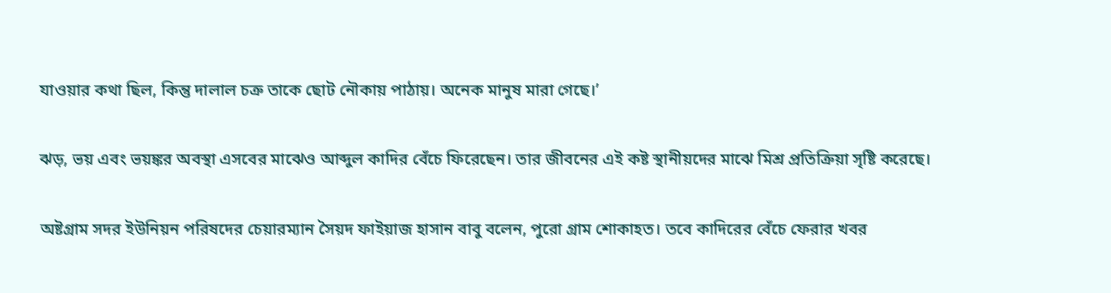যাওয়ার কথা ছিল, কিন্তু দালাল চক্র তাকে ছোট নৌকায় পাঠায়। অনেক মানুষ মারা গেছে।’

ঝড়, ভয় এবং ভয়ঙ্কর অবস্থা এসবের মাঝেও আব্দুল কাদির বেঁচে ফিরেছেন। তার জীবনের এই কষ্ট স্থানীয়দের মাঝে মিশ্র প্রতিক্রিয়া সৃষ্টি করেছে।

অষ্টগ্রাম সদর ইউনিয়ন পরিষদের চেয়ারম্যান সৈয়দ ফাইয়াজ হাসান বাবু বলেন, পুরো গ্রাম শোকাহত। তবে কাদিরের বেঁচে ফেরার খবর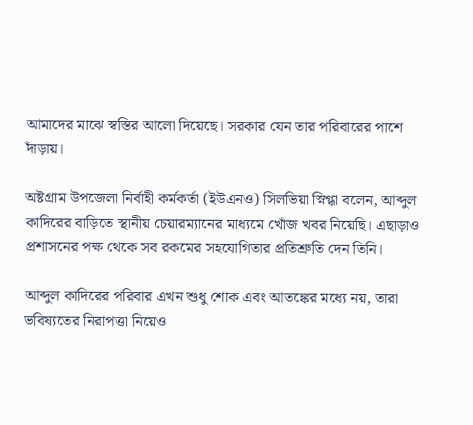আমাদের মাঝে স্বস্তির আলো দিয়েছে। সরকার যেন তার পরিবারের পাশে দাঁড়ায়।

অষ্টগ্রাম উপজেলা নির্বাহী কর্মকর্তা (ইউএনও) সিলভিয়া স্নিগ্ধা বলেন, আব্দুল কাদিরের বাড়িতে স্থানীয় চেয়ারম্যানের মাধ্যমে খোঁজ খবর নিয়েছি। এছাড়াও প্রশাসনের পক্ষ থেকে সব রকমের সহযোগিতার প্রতিশ্রুতি দেন তিনি।

আব্দুল কাদিরের পরিবার এখন শুধু শোক এবং আতঙ্কের মধ্যে নয়, তারা ভবিষ্যতের নিরাপত্তা নিয়েও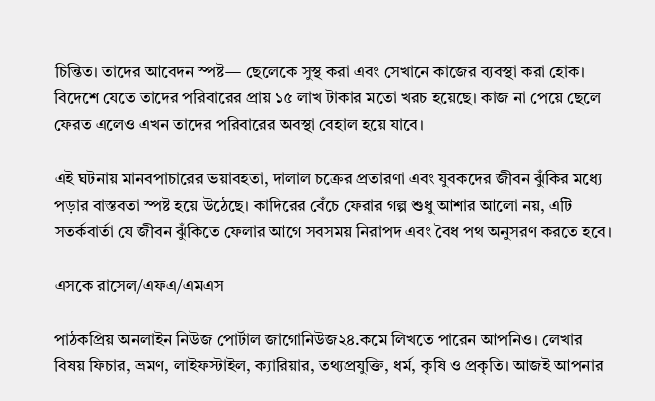চিন্তিত। তাদের আবেদন স্পষ্ট— ছেলেকে সুস্থ করা এবং সেখানে কাজের ব্যবস্থা করা হোক। বিদেশে যেতে তাদের পরিবারের প্রায় ১৫ লাখ টাকার মতো খরচ হয়েছে। কাজ না পেয়ে ছেলে ফেরত এলেও এখন তাদের পরিবারের অবস্থা বেহাল হয়ে যাবে।

এই ঘটনায় মানবপাচারের ভয়াবহতা, দালাল চক্রের প্রতারণা এবং যুবকদের জীবন ঝুঁকির মধ্যে পড়ার বাস্তবতা স্পষ্ট হয়ে উঠেছে। কাদিরের বেঁচে ফেরার গল্প শুধু আশার আলো নয়, এটি সতর্কবার্তা যে জীবন ঝুঁকিতে ফেলার আগে সবসময় নিরাপদ এবং বৈধ পথ অনুসরণ করতে হবে।

এসকে রাসেল/এফএ/এমএস

পাঠকপ্রিয় অনলাইন নিউজ পোর্টাল জাগোনিউজ২৪.কমে লিখতে পারেন আপনিও। লেখার বিষয় ফিচার, ভ্রমণ, লাইফস্টাইল, ক্যারিয়ার, তথ্যপ্রযুক্তি, ধর্ম, কৃষি ও প্রকৃতি। আজই আপনার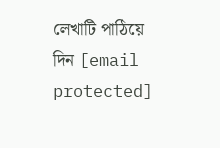লেখাটি পাঠিয়ে দিন [email protected]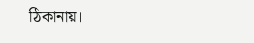ঠিকানায়।